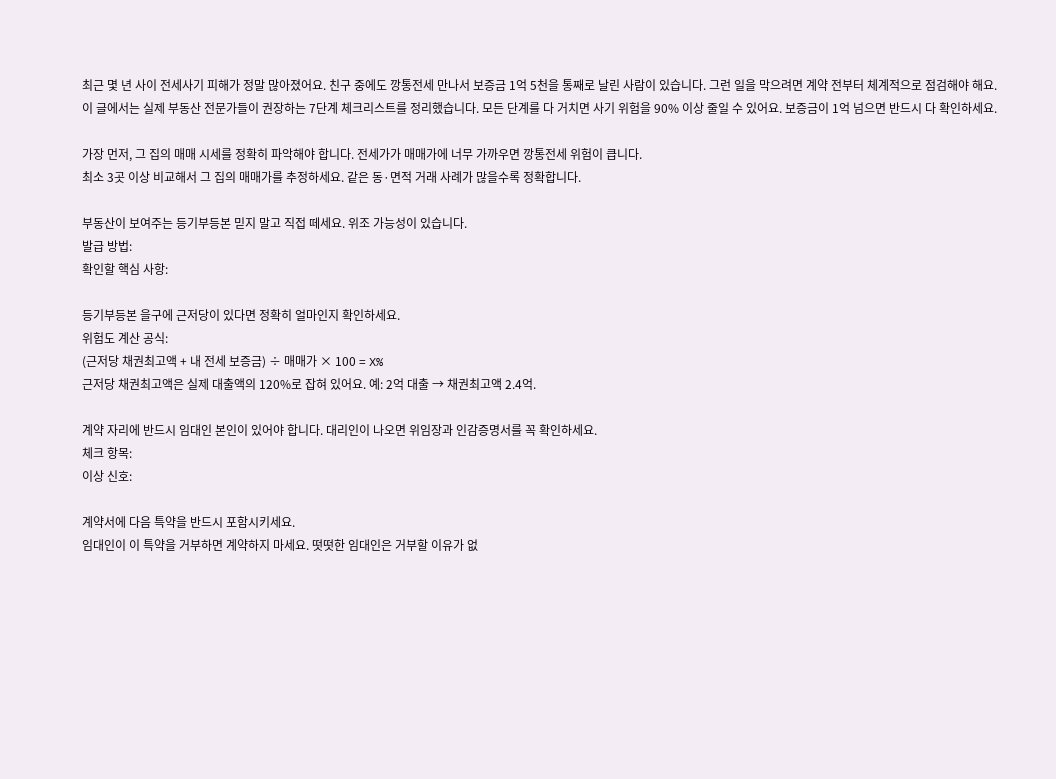최근 몇 년 사이 전세사기 피해가 정말 많아졌어요. 친구 중에도 깡통전세 만나서 보증금 1억 5천을 통째로 날린 사람이 있습니다. 그런 일을 막으려면 계약 전부터 체계적으로 점검해야 해요.
이 글에서는 실제 부동산 전문가들이 권장하는 7단계 체크리스트를 정리했습니다. 모든 단계를 다 거치면 사기 위험을 90% 이상 줄일 수 있어요. 보증금이 1억 넘으면 반드시 다 확인하세요.

가장 먼저, 그 집의 매매 시세를 정확히 파악해야 합니다. 전세가가 매매가에 너무 가까우면 깡통전세 위험이 큽니다.
최소 3곳 이상 비교해서 그 집의 매매가를 추정하세요. 같은 동·면적 거래 사례가 많을수록 정확합니다.

부동산이 보여주는 등기부등본 믿지 말고 직접 떼세요. 위조 가능성이 있습니다.
발급 방법:
확인할 핵심 사항:

등기부등본 을구에 근저당이 있다면 정확히 얼마인지 확인하세요.
위험도 계산 공식:
(근저당 채권최고액 + 내 전세 보증금) ÷ 매매가 × 100 = X%
근저당 채권최고액은 실제 대출액의 120%로 잡혀 있어요. 예: 2억 대출 → 채권최고액 2.4억.

계약 자리에 반드시 임대인 본인이 있어야 합니다. 대리인이 나오면 위임장과 인감증명서를 꼭 확인하세요.
체크 항목:
이상 신호:

계약서에 다음 특약을 반드시 포함시키세요.
임대인이 이 특약을 거부하면 계약하지 마세요. 떳떳한 임대인은 거부할 이유가 없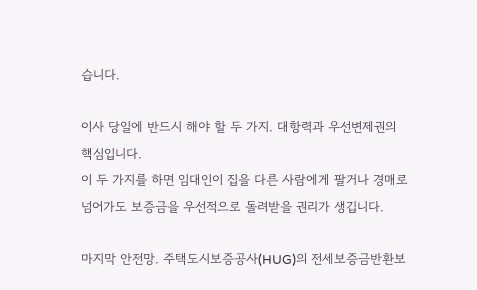습니다.

이사 당일에 반드시 해야 할 두 가지. 대항력과 우선변제권의 핵심입니다.
이 두 가지를 하면 임대인이 집을 다른 사람에게 팔거나 경매로 넘어가도 보증금을 우선적으로 돌려받을 권리가 생깁니다.

마지막 안전망. 주택도시보증공사(HUG)의 전세보증금반환보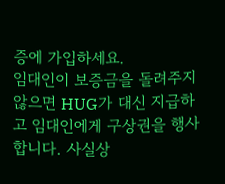증에 가입하세요.
임대인이 보증금을 돌려주지 않으면 HUG가 대신 지급하고 임대인에게 구상권을 행사합니다. 사실상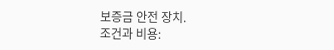보증금 안전 장치.
조건과 비용: